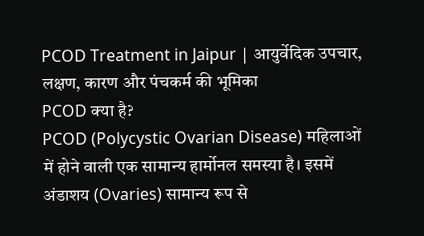PCOD Treatment in Jaipur | आयुर्वेदिक उपचार, लक्षण, कारण और पंचकर्म की भूमिका
PCOD क्या है?
PCOD (Polycystic Ovarian Disease) महिलाओं में होने वाली एक सामान्य हार्मोनल समस्या है। इसमें अंडाशय (Ovaries) सामान्य रूप से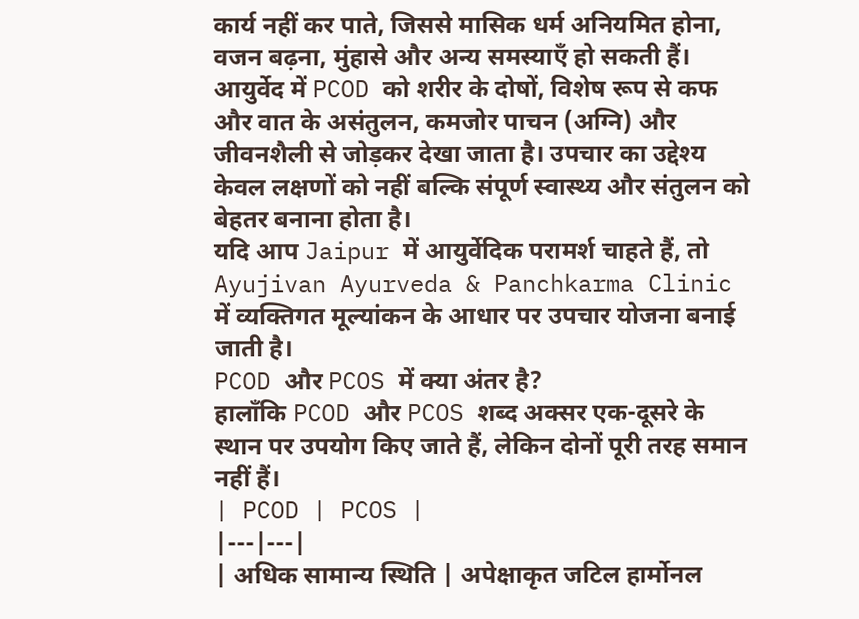कार्य नहीं कर पाते, जिससे मासिक धर्म अनियमित होना, वजन बढ़ना, मुंहासे और अन्य समस्याएँ हो सकती हैं।
आयुर्वेद में PCOD को शरीर के दोषों, विशेष रूप से कफ और वात के असंतुलन, कमजोर पाचन (अग्नि) और जीवनशैली से जोड़कर देखा जाता है। उपचार का उद्देश्य केवल लक्षणों को नहीं बल्कि संपूर्ण स्वास्थ्य और संतुलन को बेहतर बनाना होता है।
यदि आप Jaipur में आयुर्वेदिक परामर्श चाहते हैं, तो Ayujivan Ayurveda & Panchkarma Clinic में व्यक्तिगत मूल्यांकन के आधार पर उपचार योजना बनाई जाती है।
PCOD और PCOS में क्या अंतर है?
हालाँकि PCOD और PCOS शब्द अक्सर एक-दूसरे के स्थान पर उपयोग किए जाते हैं, लेकिन दोनों पूरी तरह समान नहीं हैं।
| PCOD | PCOS |
|---|---|
| अधिक सामान्य स्थिति | अपेक्षाकृत जटिल हार्मोनल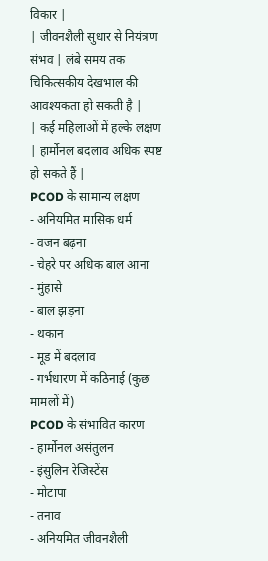विकार |
| जीवनशैली सुधार से नियंत्रण संभव | लंबे समय तक चिकित्सकीय देखभाल की आवश्यकता हो सकती है |
| कई महिलाओं में हल्के लक्षण | हार्मोनल बदलाव अधिक स्पष्ट हो सकते हैं |
PCOD के सामान्य लक्षण
- अनियमित मासिक धर्म
- वजन बढ़ना
- चेहरे पर अधिक बाल आना
- मुंहासे
- बाल झड़ना
- थकान
- मूड में बदलाव
- गर्भधारण में कठिनाई (कुछ मामलों में)
PCOD के संभावित कारण
- हार्मोनल असंतुलन
- इंसुलिन रेजिस्टेंस
- मोटापा
- तनाव
- अनियमित जीवनशैली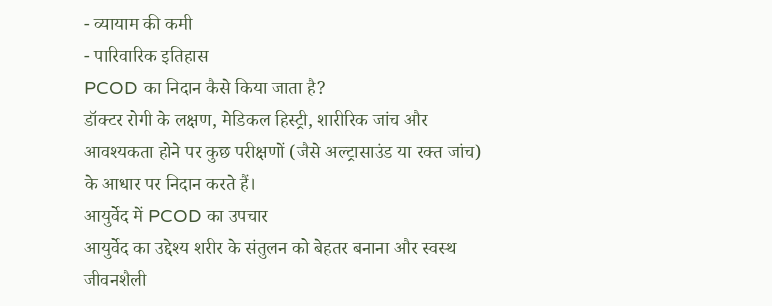- व्यायाम की कमी
- पारिवारिक इतिहास
PCOD का निदान कैसे किया जाता है?
डॉक्टर रोगी के लक्षण, मेडिकल हिस्ट्री, शारीरिक जांच और आवश्यकता होने पर कुछ परीक्षणों (जैसे अल्ट्रासाउंड या रक्त जांच) के आधार पर निदान करते हैं।
आयुर्वेद में PCOD का उपचार
आयुर्वेद का उद्देश्य शरीर के संतुलन को बेहतर बनाना और स्वस्थ जीवनशैली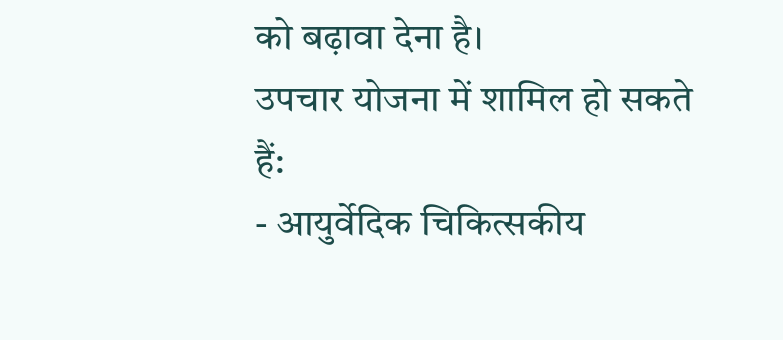को बढ़ावा देना है।
उपचार योजना में शामिल हो सकते हैं:
- आयुर्वेदिक चिकित्सकीय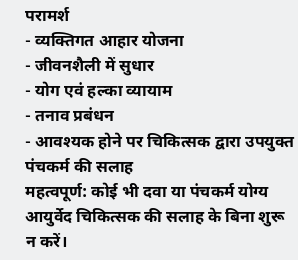परामर्श
- व्यक्तिगत आहार योजना
- जीवनशैली में सुधार
- योग एवं हल्का व्यायाम
- तनाव प्रबंधन
- आवश्यक होने पर चिकित्सक द्वारा उपयुक्त पंचकर्म की सलाह
महत्वपूर्ण: कोई भी दवा या पंचकर्म योग्य आयुर्वेद चिकित्सक की सलाह के बिना शुरू न करें।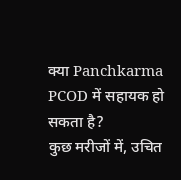क्या Panchkarma PCOD में सहायक हो सकता है?
कुछ मरीजों में, उचित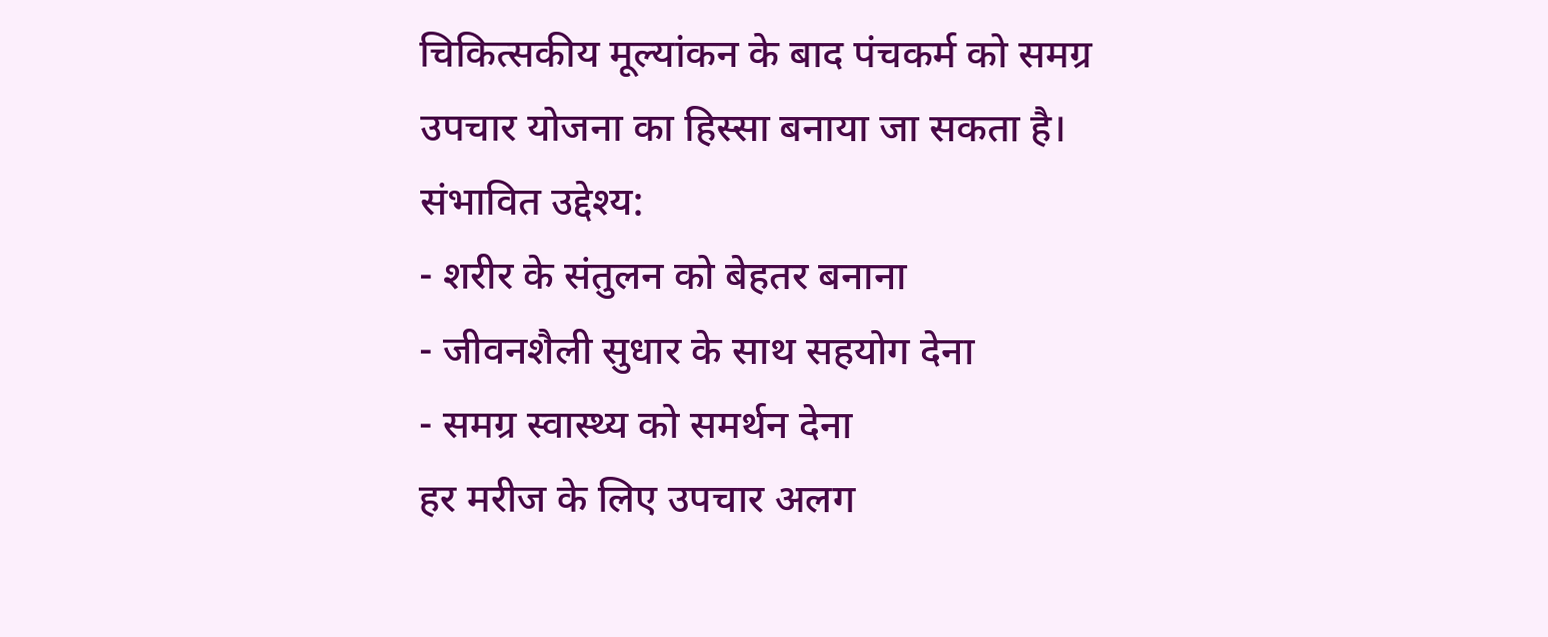चिकित्सकीय मूल्यांकन के बाद पंचकर्म को समग्र उपचार योजना का हिस्सा बनाया जा सकता है।
संभावित उद्देश्य:
- शरीर के संतुलन को बेहतर बनाना
- जीवनशैली सुधार के साथ सहयोग देना
- समग्र स्वास्थ्य को समर्थन देना
हर मरीज के लिए उपचार अलग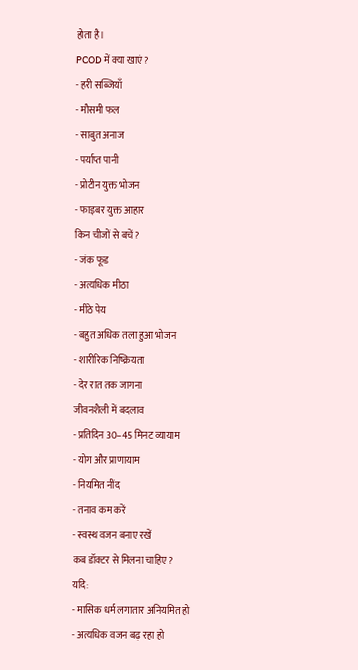होता है।
PCOD में क्या खाएं?
- हरी सब्जियाँ
- मौसमी फल
- साबुत अनाज
- पर्याप्त पानी
- प्रोटीन युक्त भोजन
- फाइबर युक्त आहार
किन चीजों से बचें?
- जंक फूड
- अत्यधिक मीठा
- मीठे पेय
- बहुत अधिक तला हुआ भोजन
- शारीरिक निष्क्रियता
- देर रात तक जागना
जीवनशैली में बदलाव
- प्रतिदिन 30–45 मिनट व्यायाम
- योग और प्राणायाम
- नियमित नींद
- तनाव कम करें
- स्वस्थ वजन बनाए रखें
कब डॉक्टर से मिलना चाहिए?
यदि:
- मासिक धर्म लगातार अनियमित हो
- अत्यधिक वजन बढ़ रहा हो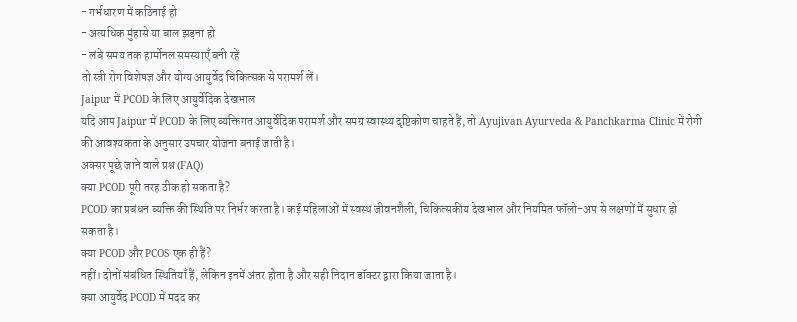- गर्भधारण में कठिनाई हो
- अत्यधिक मुंहासे या बाल झड़ना हो
- लंबे समय तक हार्मोनल समस्याएँ बनी रहें
तो स्त्री रोग विशेषज्ञ और योग्य आयुर्वेद चिकित्सक से परामर्श लें।
Jaipur में PCOD के लिए आयुर्वेदिक देखभाल
यदि आप Jaipur में PCOD के लिए व्यक्तिगत आयुर्वेदिक परामर्श और समग्र स्वास्थ्य दृष्टिकोण चाहते हैं, तो Ayujivan Ayurveda & Panchkarma Clinic में रोगी की आवश्यकता के अनुसार उपचार योजना बनाई जाती है।
अक्सर पूछे जाने वाले प्रश्न (FAQ)
क्या PCOD पूरी तरह ठीक हो सकता है?
PCOD का प्रबंधन व्यक्ति की स्थिति पर निर्भर करता है। कई महिलाओं में स्वस्थ जीवनशैली, चिकित्सकीय देखभाल और नियमित फॉलो-अप से लक्षणों में सुधार हो सकता है।
क्या PCOD और PCOS एक ही हैं?
नहीं। दोनों संबंधित स्थितियाँ हैं, लेकिन इनमें अंतर होता है और सही निदान डॉक्टर द्वारा किया जाता है।
क्या आयुर्वेद PCOD में मदद कर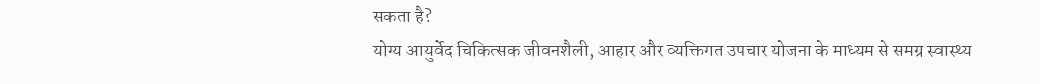सकता है?
योग्य आयुर्वेद चिकित्सक जीवनशैली, आहार और व्यक्तिगत उपचार योजना के माध्यम से समग्र स्वास्थ्य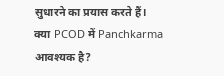सुधारने का प्रयास करते हैं।
क्या PCOD में Panchkarma आवश्यक है?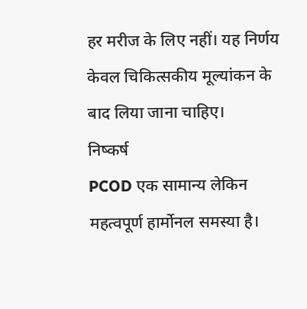हर मरीज के लिए नहीं। यह निर्णय केवल चिकित्सकीय मूल्यांकन के बाद लिया जाना चाहिए।
निष्कर्ष
PCOD एक सामान्य लेकिन महत्वपूर्ण हार्मोनल समस्या है।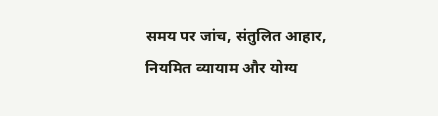समय पर जांच, संतुलित आहार, नियमित व्यायाम और योग्य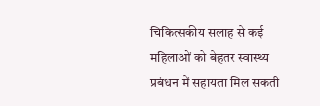चिकित्सकीय सलाह से कई महिलाओं को बेहतर स्वास्थ्य प्रबंधन में सहायता मिल सकती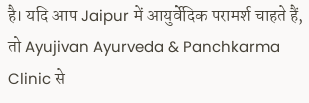है। यदि आप Jaipur में आयुर्वेदिक परामर्श चाहते हैं, तो Ayujivan Ayurveda & Panchkarma Clinic से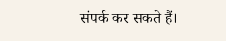संपर्क कर सकते हैं।